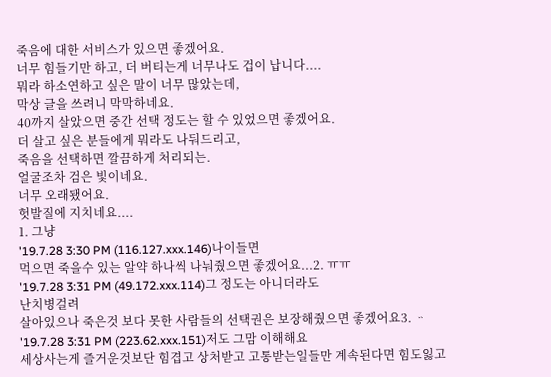죽음에 대한 서비스가 있으면 좋겠어요.
너무 힘들기만 하고, 더 버티는게 너무나도 겁이 납니다....
뭐라 하소연하고 싶은 말이 너무 많았는데,
막상 글을 쓰려니 막막하네요.
40까지 살았으면 중간 선택 정도는 할 수 있었으면 좋겠어요.
더 살고 싶은 분들에게 뭐라도 나둬드리고,
죽음을 선택하면 깔끔하게 처리되는.
얼굴조차 검은 빛이네요.
너무 오래됐어요.
헛발질에 지치네요....
1. 그냥
'19.7.28 3:30 PM (116.127.xxx.146)나이들면
먹으면 죽을수 있는 알약 하나씩 나눠줬으면 좋겠어요...2. ㅠㅠ
'19.7.28 3:31 PM (49.172.xxx.114)그 정도는 아니더라도
난치병걸려
살아있으나 죽은것 보다 못한 사람들의 선택권은 보장해줬으면 좋겠어요3. ᆢ
'19.7.28 3:31 PM (223.62.xxx.151)저도 그맘 이해해요
세상사는게 즐거운것보단 힘겹고 상처받고 고통받는일들만 계속된다면 힘도잃고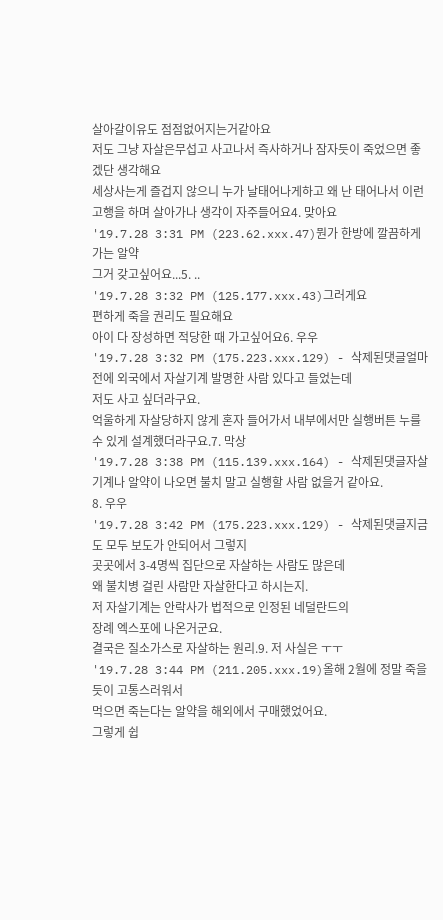살아갈이유도 점점없어지는거같아요
저도 그냥 자살은무섭고 사고나서 즉사하거나 잠자듯이 죽었으면 좋겠단 생각해요
세상사는게 즐겁지 않으니 누가 날태어나게하고 왜 난 태어나서 이런고행을 하며 살아가나 생각이 자주들어요4. 맞아요
'19.7.28 3:31 PM (223.62.xxx.47)뭔가 한방에 깔끔하게 가는 알약
그거 갖고싶어요...5. ..
'19.7.28 3:32 PM (125.177.xxx.43)그러게요
편하게 죽을 권리도 필요해요
아이 다 장성하면 적당한 때 가고싶어요6. 우우
'19.7.28 3:32 PM (175.223.xxx.129) - 삭제된댓글얼마전에 외국에서 자살기계 발명한 사람 있다고 들었는데
저도 사고 싶더라구요.
억울하게 자살당하지 않게 혼자 들어가서 내부에서만 실행버튼 누를수 있게 설계했더라구요.7. 막상
'19.7.28 3:38 PM (115.139.xxx.164) - 삭제된댓글자살기계나 알약이 나오면 불치 말고 실행할 사람 없을거 같아요.
8. 우우
'19.7.28 3:42 PM (175.223.xxx.129) - 삭제된댓글지금도 모두 보도가 안되어서 그렇지
곳곳에서 3-4명씩 집단으로 자살하는 사람도 많은데
왜 불치병 걸린 사람만 자살한다고 하시는지.
저 자살기계는 안락사가 법적으로 인정된 네덜란드의
장례 엑스포에 나온거군요.
결국은 질소가스로 자살하는 원리.9. 저 사실은 ㅜㅜ
'19.7.28 3:44 PM (211.205.xxx.19)올해 2월에 정말 죽을 듯이 고통스러워서
먹으면 죽는다는 알약을 해외에서 구매했었어요.
그렇게 쉽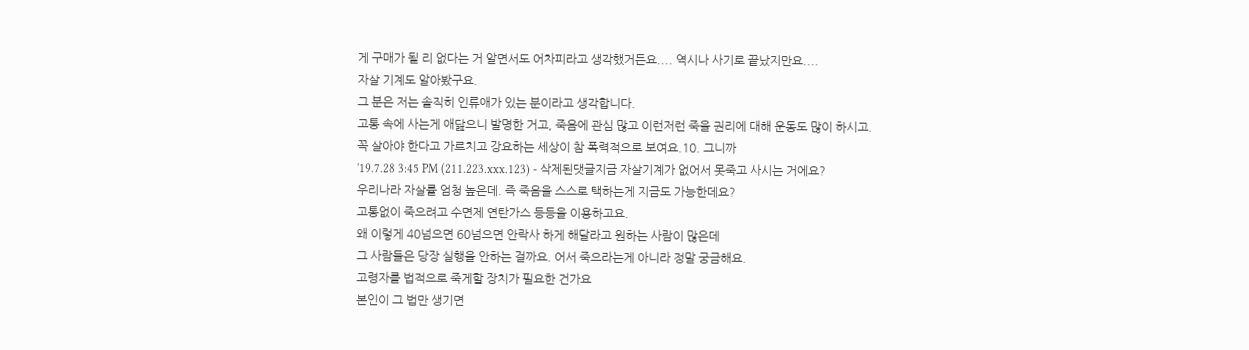게 구매가 될 리 없다는 거 알면서도 어차피라고 생각했거든요.... 역시나 사기로 끝났지만요....
자살 기계도 알아봤구요.
그 분은 저는 솔직히 인류애가 있는 분이라고 생각합니다.
고통 속에 사는게 애닲으니 발명한 거고, 죽음에 관심 많고 이런저런 죽을 권리에 대해 운동도 많이 하시고.
꼭 살아야 한다고 가르치고 강요하는 세상이 참 폭력적으로 보여요.10. 그니까
'19.7.28 3:45 PM (211.223.xxx.123) - 삭제된댓글지금 자살기계가 없어서 못죽고 사시는 거에요?
우리나라 자살률 엄청 높은데. 즉 죽음을 스스로 택하는게 지금도 가능한데요?
고통없이 죽으려고 수면제 연탄가스 등등을 이용하고요.
왜 이렇게 40넘으면 60넘으면 안락사 하게 해달라고 원하는 사람이 많은데
그 사람들은 당장 실행을 안하는 걸까요. 어서 죽으라는게 아니라 정말 궁금해요.
고령자를 법적으로 죽게할 장치가 필요한 건가요
본인이 그 법만 생기면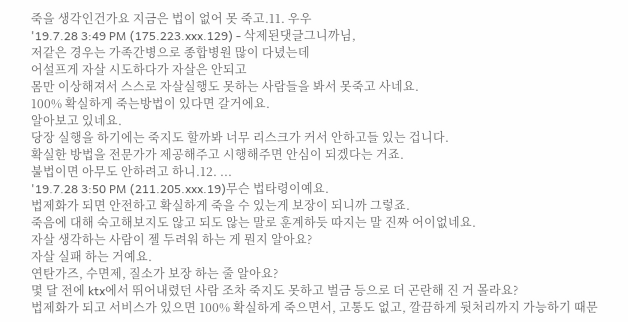죽을 생각인건가요 지금은 법이 없어 못 죽고.11. 우우
'19.7.28 3:49 PM (175.223.xxx.129) - 삭제된댓글그니까님,
저같은 경우는 가족간병으로 종합병원 많이 다녔는데
어설프게 자살 시도하다가 자살은 안되고
몸만 이상해져서 스스로 자살실행도 못하는 사람들을 봐서 못죽고 사네요.
100% 확실하게 죽는방법이 있다면 갈거에요.
알아보고 있네요.
당장 실행을 하기에는 죽지도 할까봐 너무 리스크가 커서 안하고들 있는 겁니다.
확실한 방법을 전문가가 제공해주고 시행해주면 안심이 되겠다는 거죠.
불법이면 아무도 안하려고 하니.12. ...
'19.7.28 3:50 PM (211.205.xxx.19)무슨 법타령이예요.
법제화가 되면 안전하고 확실하게 죽을 수 있는게 보장이 되니까 그렇죠.
죽음에 대해 숙고해보지도 않고 되도 않는 말로 훈계하듯 따지는 말 진짜 어이없네요.
자살 생각하는 사람이 젤 두려워 하는 게 뭔지 알아요?
자살 실패 하는 거예요.
연탄가즈, 수면제, 질소가 보장 하는 줄 알아요?
몇 달 전에 ktx에서 뛰어내렸던 사람 조차 죽지도 못하고 벌금 등으로 더 곤란해 진 거 몰라요?
법제화가 되고 서비스가 있으면 100% 확실하게 죽으면서, 고통도 없고, 깔끔하게 뒷처리까지 가능하기 때문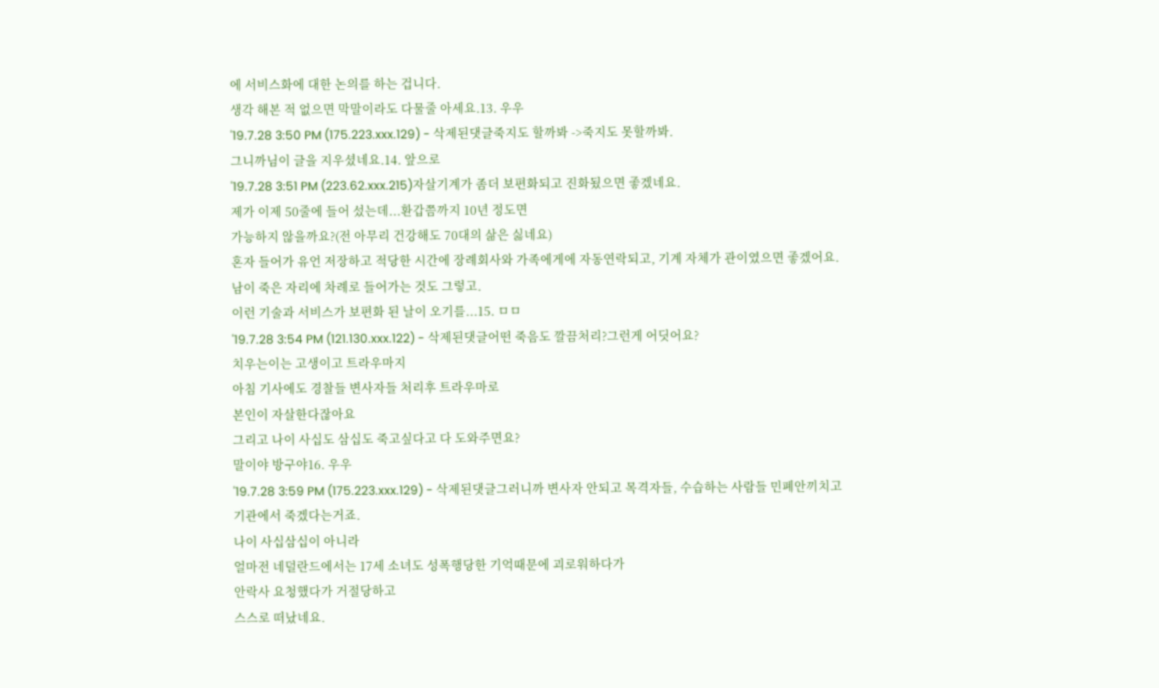에 서비스화에 대한 논의를 하는 겁니다.
생각 해본 적 없으면 막말이라도 다물줄 아세요.13. 우우
'19.7.28 3:50 PM (175.223.xxx.129) - 삭제된댓글죽지도 할까봐 ->죽지도 못할까봐.
그니까님이 글을 지우셨네요.14. 앞으로
'19.7.28 3:51 PM (223.62.xxx.215)자살기계가 좀더 보편화되고 진화됬으면 좋겠네요.
제가 이제 50줄에 들어 섰는데...환갑쯤까지 10년 정도면
가능하지 않을까요?(전 아무리 건강해도 70대의 삶은 싫네요)
혼자 들어가 유언 저장하고 적당한 시간에 장례회사와 가족에게에 자동연락되고, 기계 자체가 관이였으면 좋겠어요.
남이 죽은 자리에 차례로 들어가는 것도 그렇고.
이런 기술과 서비스가 보편화 된 날이 오기를...15. ㅁㅁ
'19.7.28 3:54 PM (121.130.xxx.122) - 삭제된댓글어떤 죽음도 깔끔처리?그런게 어딧어요?
치우는이는 고생이고 트라우마지
아침 기사에도 경찰들 변사자들 처리후 트라우마로
본인이 자살한다잖아요
그리고 나이 사십도 삼십도 죽고싶다고 다 도와주면요?
말이야 방구야16. 우우
'19.7.28 3:59 PM (175.223.xxx.129) - 삭제된댓글그러니까 변사자 안되고 목격자들, 수습하는 사람들 민폐안끼치고 기관에서 죽겠다는거죠.
나이 사십삼십이 아니라
얼마전 네덜란드에서는 17세 소녀도 성폭행당한 기억때문에 괴로워하다가
안락사 요청했다가 거절당하고
스스로 떠났네요.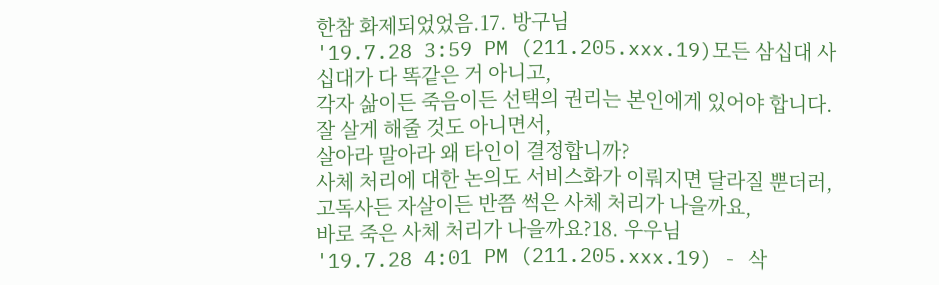한참 화제되었었음.17. 방구님
'19.7.28 3:59 PM (211.205.xxx.19)모든 삼십대 사십대가 다 똑같은 거 아니고,
각자 삶이든 죽음이든 선택의 권리는 본인에게 있어야 합니다.
잘 살게 해줄 것도 아니면서,
살아라 말아라 왜 타인이 결정합니까?
사체 처리에 대한 논의도 서비스화가 이뤄지면 달라질 뿐더러,
고독사든 자살이든 반쯤 썩은 사체 처리가 나을까요,
바로 죽은 사체 처리가 나을까요?18. 우우님
'19.7.28 4:01 PM (211.205.xxx.19) - 삭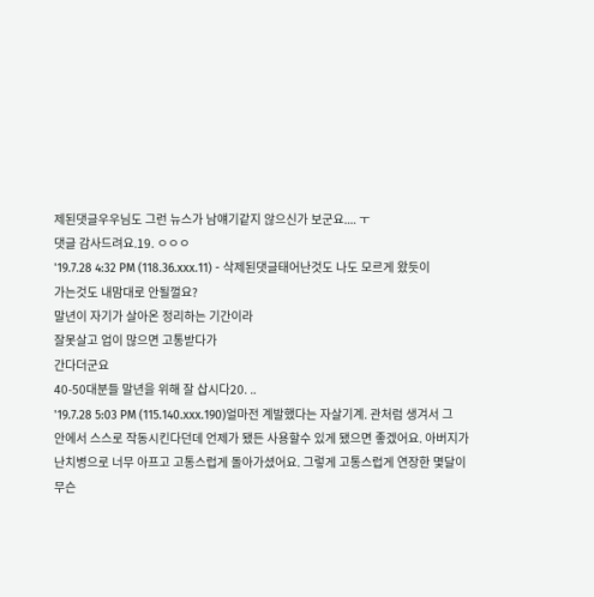제된댓글우우님도 그런 뉴스가 남얘기같지 않으신가 보군요.... ㅜ
댓글 감사드려요.19. ㅇㅇㅇ
'19.7.28 4:32 PM (118.36.xxx.11) - 삭제된댓글태어난것도 나도 모르게 왔듯이
가는것도 내맘대로 안될껄요?
말년이 자기가 살아온 정리하는 기간이라
잘못살고 업이 많으면 고통받다가
간다더군요
40-50대분들 말년을 위해 잘 삽시다20. ..
'19.7.28 5:03 PM (115.140.xxx.190)얼마전 계발했다는 자살기계. 관처럼 생겨서 그 안에서 스스로 작동시킨다던데 언제가 됐든 사용할수 있게 됐으면 좋겠어요. 아버지가 난치병으로 너무 아프고 고통스럽게 돌아가셨어요. 그렇게 고통스럽게 연장한 몇달이 무슨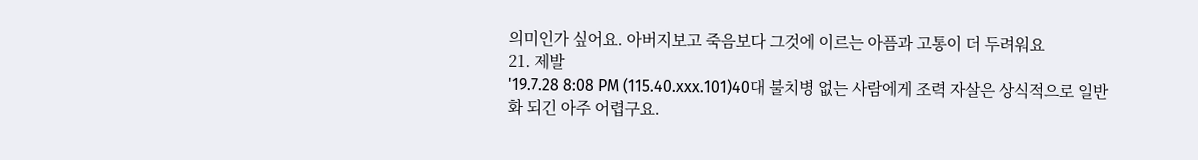의미인가 싶어요. 아버지보고 죽음보다 그것에 이르는 아픔과 고통이 더 두려워요
21. 제발
'19.7.28 8:08 PM (115.40.xxx.101)40대 불치병 없는 사람에게 조력 자살은 상식적으로 일반화 되긴 아주 어렵구요.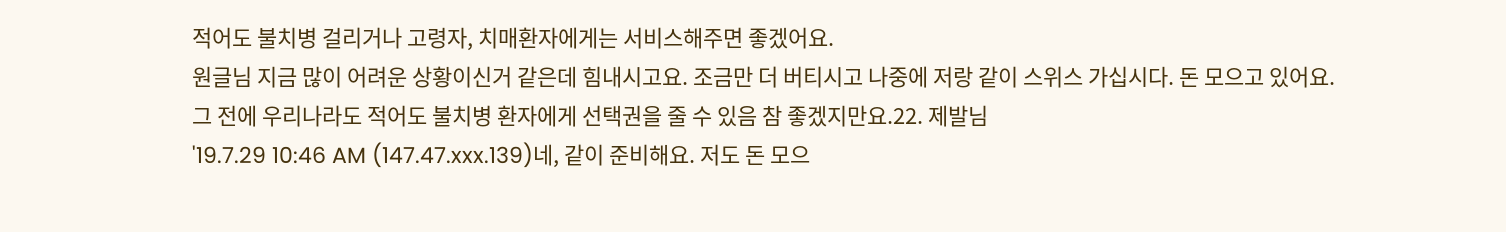적어도 불치병 걸리거나 고령자, 치매환자에게는 서비스해주면 좋겠어요.
원글님 지금 많이 어려운 상황이신거 같은데 힘내시고요. 조금만 더 버티시고 나중에 저랑 같이 스위스 가십시다. 돈 모으고 있어요. 그 전에 우리나라도 적어도 불치병 환자에게 선택권을 줄 수 있음 참 좋겠지만요.22. 제발님
'19.7.29 10:46 AM (147.47.xxx.139)네, 같이 준비해요. 저도 돈 모으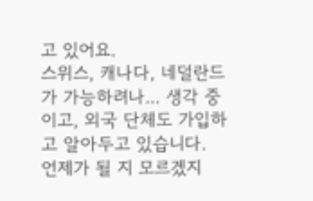고 있어요.
스위스, 캐나다, 네덜란드가 가능하려나... 생각 중이고, 외국 단체도 가입하고 알아두고 있습니다.
언제가 될 지 모르겠지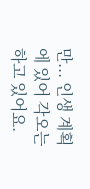만... 인생 계획에 있어 각오는 하고 있어요.